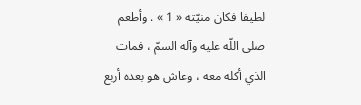لطيفا فكان منيّته « 1 » . وأطعم صلى اللّه عليه وآله السمّ ، فمات الذي أكله معه ، وعاش هو بعده أربع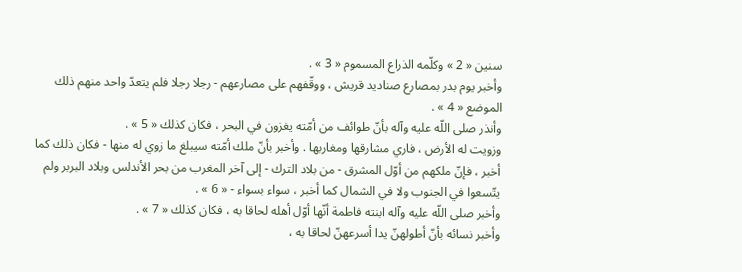سنين « 2 » وكلّمه الذراع المسموم « 3 » .
وأخبر يوم بدر بمصارع صناديد قريش ، ووقّفهم على مصارعهم - رجلا رجلا فلم يتعدّ واحد منهم ذلك الموضع « 4 » .
وأنذر صلى اللّه عليه وآله بأنّ طوائف من أمّته يغزون في البحر ، فكان كذلك « 5 » .
وزويت له الأرض ، فاري مشارقها ومغاربها . وأخبر بأنّ ملك أمّته سيبلغ ما زوي له منها - فكان ذلك كما أخبر ، فإنّ ملكهم من أوّل المشرق - من بلاد الترك - إلى آخر المغرب من بحر الأندلس وبلاد البربر ولم يتّسعوا في الجنوب ولا في الشمال كما أخبر ، سواء بسواء - « 6 » .
وأخبر صلى اللّه عليه وآله ابنته فاطمة أنّها أوّل أهله لحاقا به ، فكان كذلك « 7 » .
وأخبر نسائه بأنّ أطولهنّ يدا أسرعهنّ لحاقا به ،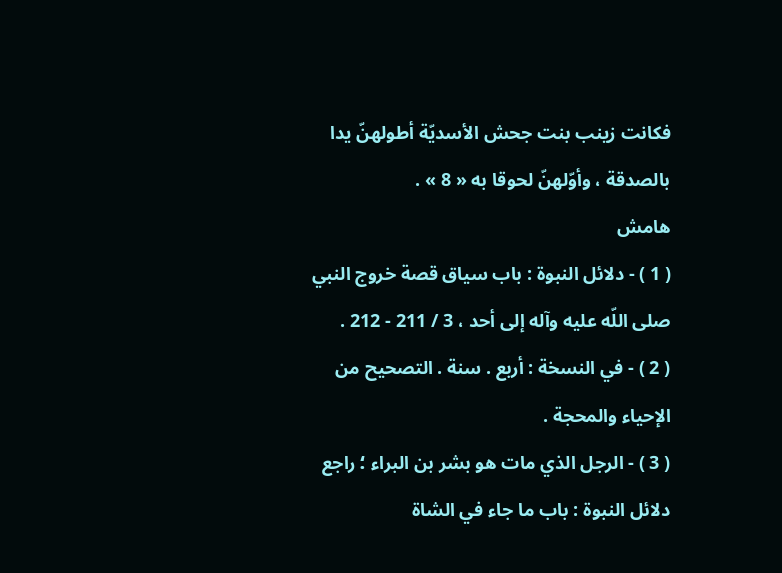فكانت زينب بنت جحش الأسديّة أطولهنّ يدا بالصدقة ، وأوّلهنّ لحوقا به « 8 » .
هامش
( 1 ) - دلائل النبوة : باب سياق قصة خروج النبي صلى اللّه عليه وآله إلى أحد ، 3 / 211 - 212 .
( 2 ) - في النسخة : أربع . سنة . التصحيح من الإحياء والمحجة .
( 3 ) - الرجل الذي مات هو بشر بن البراء ؛ راجع دلائل النبوة : باب ما جاء في الشاة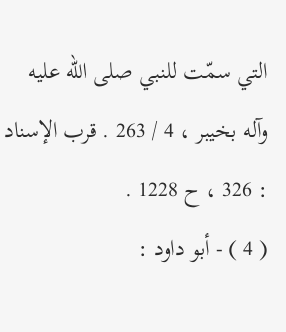التي سمّت للنبي صلى اللّه عليه وآله بخيبر ، 4 / 263 . قرب الإسناد : 326 ، ح 1228 .
( 4 ) - أبو داود :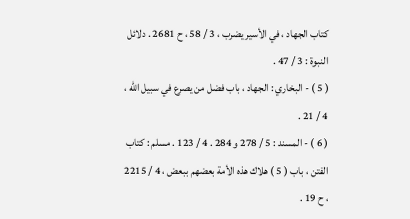كتاب الجهاد ، في الأسير يضرب ، 3 / 58 ، ح 2681 . دلائل النبوة : 3 / 47 .
( 5 ) - البخاري : الجهاد ، باب فضل من يصرع في سبيل اللّه ، 4 / 21 .
( 6 ) - المسند : 5 / 278 و 284 . 4 / 123 . مسلم : كتاب الفتن ، باب ( 5 ) هلاك هذه الأمة بعضهم ببعض ، 4 / 2215 ، ح 19 .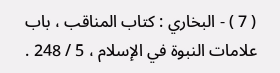( 7 ) - البخاري : كتاب المناقب ، باب علامات النبوة في الإسلام ، 5 / 248 .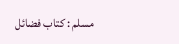مسلم : كتاب فضائل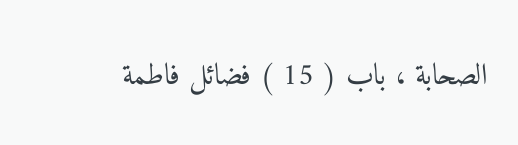الصحابة ، باب ( 15 ) فضائل فاطمة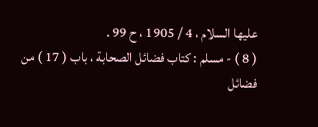عليها السلام ، 4 / 1905 ، ح 99 .
( 8 ) - مسلم : كتاب فضائل الصحابة ، باب ( 17 ) من فضائل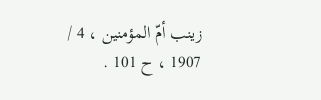زينب أمّ المؤمنين ، 4 / 1907 ، ح 101 .